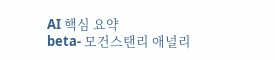AI 핵심 요약
beta- 모건스탠리 애널리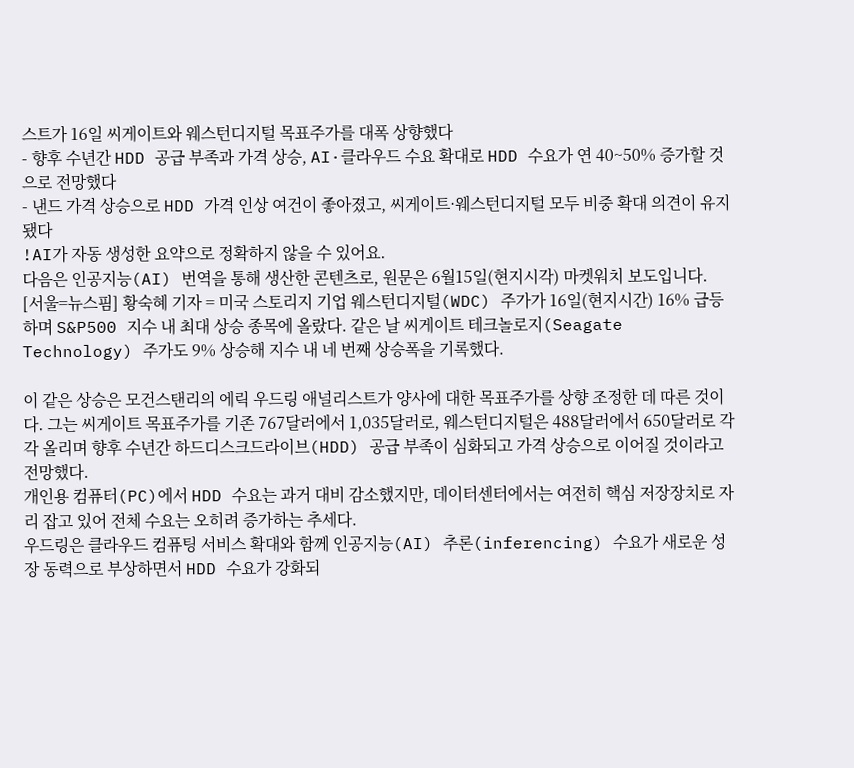스트가 16일 씨게이트와 웨스턴디지털 목표주가를 대폭 상향했다
- 향후 수년간 HDD 공급 부족과 가격 상승, AI·클라우드 수요 확대로 HDD 수요가 연 40~50% 증가할 것으로 전망했다
- 낸드 가격 상승으로 HDD 가격 인상 여건이 좋아졌고, 씨게이트·웨스턴디지털 모두 비중 확대 의견이 유지됐다
!AI가 자동 생성한 요약으로 정확하지 않을 수 있어요.
다음은 인공지능(AI) 번역을 통해 생산한 콘텐츠로, 원문은 6월15일(현지시각) 마켓워치 보도입니다.
[서울=뉴스핌] 황숙혜 기자 = 미국 스토리지 기업 웨스턴디지털(WDC) 주가가 16일(현지시간) 16% 급등하며 S&P500 지수 내 최대 상승 종목에 올랐다. 같은 날 씨게이트 테크놀로지(Seagate Technology) 주가도 9% 상승해 지수 내 네 번째 상승폭을 기록했다.

이 같은 상승은 모건스탠리의 에릭 우드링 애널리스트가 양사에 대한 목표주가를 상향 조정한 데 따른 것이다. 그는 씨게이트 목표주가를 기존 767달러에서 1,035달러로, 웨스턴디지털은 488달러에서 650달러로 각각 올리며 향후 수년간 하드디스크드라이브(HDD) 공급 부족이 심화되고 가격 상승으로 이어질 것이라고 전망했다.
개인용 컴퓨터(PC)에서 HDD 수요는 과거 대비 감소했지만, 데이터센터에서는 여전히 핵심 저장장치로 자리 잡고 있어 전체 수요는 오히려 증가하는 추세다.
우드링은 클라우드 컴퓨팅 서비스 확대와 함께 인공지능(AI) 추론(inferencing) 수요가 새로운 성장 동력으로 부상하면서 HDD 수요가 강화되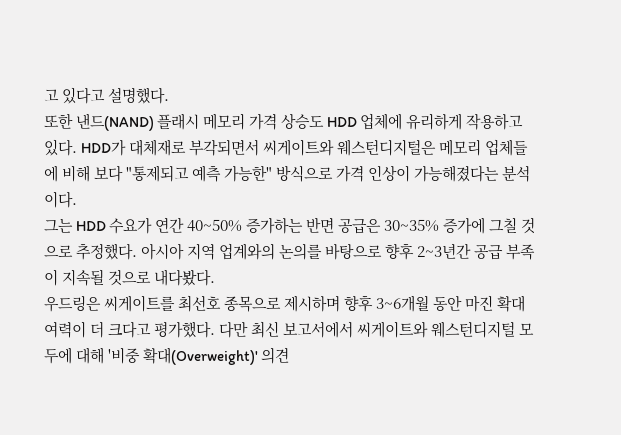고 있다고 설명했다.
또한 낸드(NAND) 플래시 메모리 가격 상승도 HDD 업체에 유리하게 작용하고 있다. HDD가 대체재로 부각되면서 씨게이트와 웨스턴디지털은 메모리 업체들에 비해 보다 "통제되고 예측 가능한" 방식으로 가격 인상이 가능해졌다는 분석이다.
그는 HDD 수요가 연간 40~50% 증가하는 반면 공급은 30~35% 증가에 그칠 것으로 추정했다. 아시아 지역 업계와의 논의를 바탕으로 향후 2~3년간 공급 부족이 지속될 것으로 내다봤다.
우드링은 씨게이트를 최선호 종목으로 제시하며 향후 3~6개월 동안 마진 확대 여력이 더 크다고 평가했다. 다만 최신 보고서에서 씨게이트와 웨스턴디지털 모두에 대해 '비중 확대(Overweight)' 의견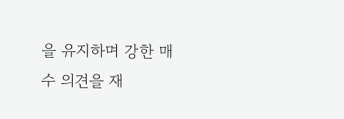을 유지하며 강한 매수 의견을 재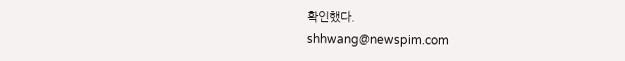확인했다.
shhwang@newspim.com